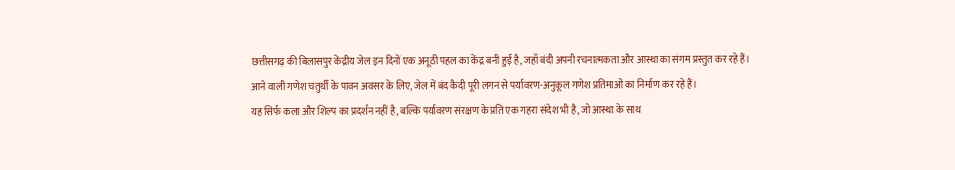छत्तीसगढ़ की बिलासपुर केंद्रीय जेल इन दिनों एक अनूठी पहल का केंद्र बनी हुई है, जहाँ बंदी अपनी रचनात्मकता और आस्था का संगम प्रस्तुत कर रहे हैं।
आने वाली गणेश चतुर्थी के पावन अवसर के लिए, जेल में बंद कैदी पूरी लगन से पर्यावरण-अनुकूल गणेश प्रतिमाओं का निर्माण कर रहे हैं।
यह सिर्फ कला और शिल्प का प्रदर्शन नहीं है, बल्कि पर्यावरण संरक्षण के प्रति एक गहरा संदेश भी है, जो आस्था के साथ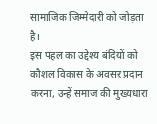सामाजिक जिम्मेदारी को जोड़ता है।
इस पहल का उद्देश्य बंदियों को कौशल विकास के अवसर प्रदान करना, उन्हें समाज की मुख्यधारा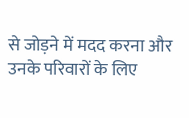से जोड़ने में मदद करना और उनके परिवारों के लिए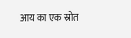आय का एक स्रोत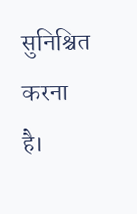सुनिश्चित करना है।